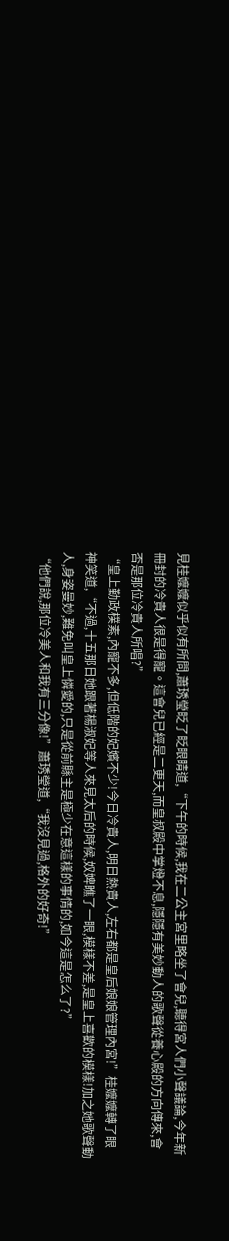見桂嬤嬤似乎似有所問,蕭琇瑩眨了眨眼睛道,“下午的時候,我在二公主宮里略坐了會兒,聽得宮人們小聲議論,今年新冊封的冷貴人很是得寵。這會兒已經是二更天,而皇叔殿中掌燈不息,隱隱有美妙動人的歌聲從養心殿的方向傳來,會否是那位冷貴人所唱?”
“皇上勤政樸素,內寵不多,但低階的妃嬪不少!今日冷貴人,明日熱貴人,左右都是皇后娘娘管理內宮!”桂嬤嬤轉了眼神笑道,“不過,十五那日她跟著楊淑妃等人來見太后的時候,奴婢瞧了一眼,模樣不差,是皇上喜歡的模樣!加之她歌聲動人,身姿曼妙,難免叫皇上憐愛的,只是從前縣主是極少在意這樣的事情的,如今這是怎么了?”
“他們說,那位冷美人和我有三分像!”蕭琇瑩道,“我沒見過,格外的好奇!”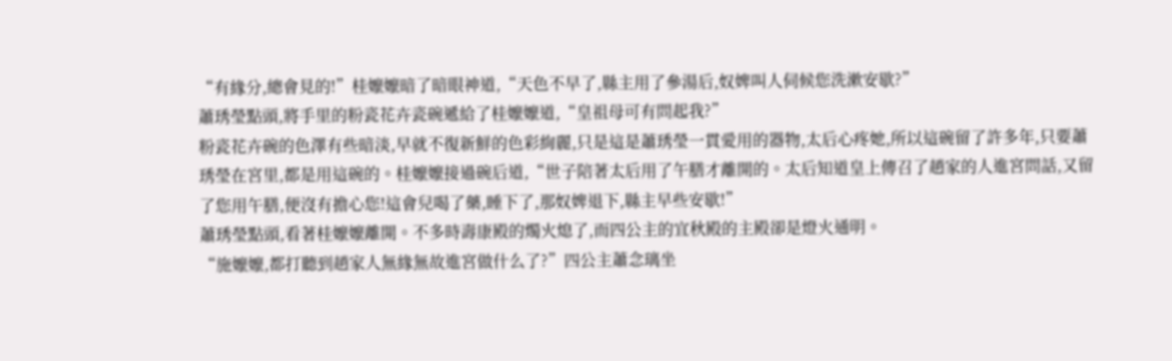“有緣分,總會見的!”桂嬤嬤暗了暗眼神道,“天色不早了,縣主用了參湯后,奴婢叫人伺候您洗漱安歇?”
蕭琇瑩點頭,將手里的粉瓷花卉瓷碗遞給了桂嬤嬤道,“皇祖母可有問起我?”
粉瓷花卉碗的色澤有些暗淡,早就不復新鮮的色彩絢麗,只是這是蕭琇瑩一貫愛用的器物,太后心疼她,所以這碗留了許多年,只要蕭琇瑩在宮里,都是用這碗的。桂嬤嬤接過碗后道,“世子陪著太后用了午膳才離開的。太后知道皇上傳召了趙家的人進宮問話,又留了您用午膳,便沒有擔心您!這會兒喝了藥,睡下了,那奴婢退下,縣主早些安歇!”
蕭琇瑩點頭,看著桂嬤嬤離開。不多時壽康殿的燭火熄了,而四公主的宜秋殿的主殿卻是燈火通明。
“施嬤嬤,都打聽到趙家人無緣無故進宮做什么了?”四公主蕭念璃坐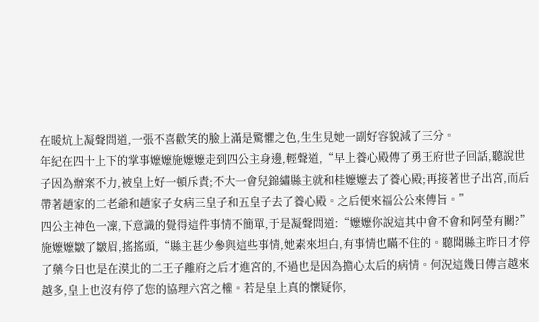在暖炕上凝聲問道,一張不喜歡笑的臉上滿是驚懼之色,生生見她一副好容貌減了三分。
年紀在四十上下的掌事嬤嬤施嬤嬤走到四公主身邊,輕聲道,“早上養心殿傳了勇王府世子回話,聽說世子因為辦案不力,被皇上好一頓斥責;不大一會兒錦繡縣主就和桂嬤嬤去了養心殿;再接著世子出宮,而后帶著趙家的二老爺和趙家子女病三皇子和五皇子去了養心殿。之后便來福公公來傳旨。”
四公主神色一凜,下意識的覺得這件事情不簡單,于是凝聲問道:“嬤嬤你說這其中會不會和阿瑩有關?”
施嬤嬤皺了皺眉,搖搖頭,“縣主甚少參與這些事情,她素來坦白,有事情也瞞不住的。聽聞縣主昨日才停了藥今日也是在漠北的二王子離府之后才進宮的,不過也是因為擔心太后的病情。何況這幾日傳言越來越多,皇上也沒有停了您的協理六宮之權。若是皇上真的懷疑你,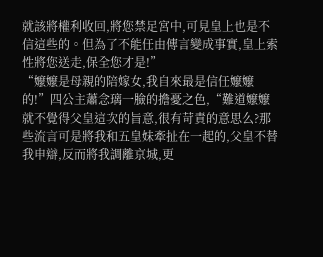就該將權利收回,將您禁足宮中,可見皇上也是不信這些的。但為了不能任由傳言變成事實,皇上索性將您送走,保全您才是!”
“嬤嬤是母親的陪嫁女,我自來最是信任嬤嬤的!”四公主蕭念璃一臉的擔憂之色,“難道嬤嬤就不覺得父皇這次的旨意,很有苛責的意思么?那些流言可是將我和五皇妹牽扯在一起的,父皇不替我申辯,反而將我調離京城,更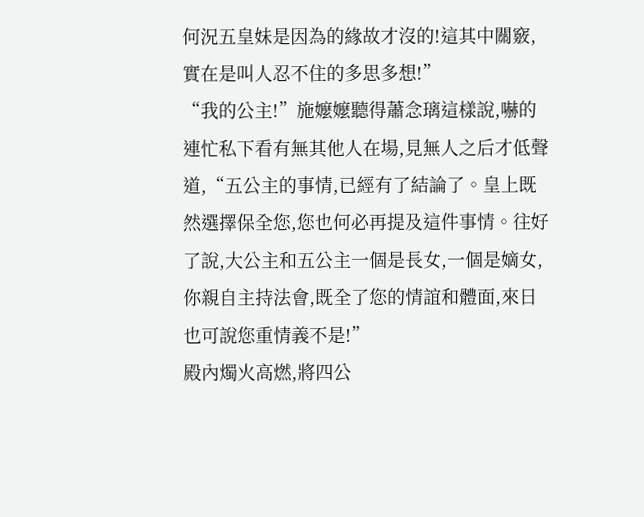何況五皇妹是因為的緣故才沒的!這其中關竅,實在是叫人忍不住的多思多想!”
“我的公主!”施嬤嬤聽得蕭念璃這樣說,嚇的連忙私下看有無其他人在場,見無人之后才低聲道,“五公主的事情,已經有了結論了。皇上既然選擇保全您,您也何必再提及這件事情。往好了說,大公主和五公主一個是長女,一個是嫡女,你親自主持法會,既全了您的情誼和體面,來日也可說您重情義不是!”
殿內燭火高燃,將四公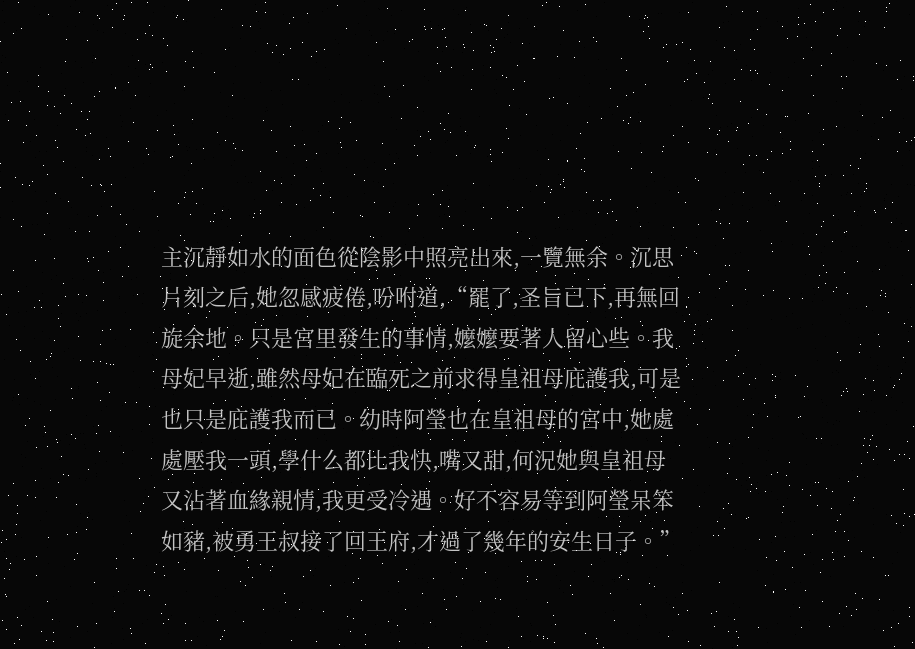主沉靜如水的面色從陰影中照亮出來,一覽無余。沉思片刻之后,她忽感疲倦,吩咐道,“罷了,圣旨已下,再無回旋余地。只是宮里發生的事情,嬤嬤要著人留心些。我母妃早逝,雖然母妃在臨死之前求得皇祖母庇護我,可是也只是庇護我而已。幼時阿瑩也在皇祖母的宮中,她處處壓我一頭,學什么都比我快,嘴又甜,何況她與皇祖母又沾著血緣親情,我更受冷遇。好不容易等到阿瑩呆笨如豬,被勇王叔接了回王府,才過了幾年的安生日子。”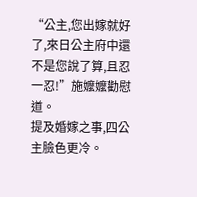“公主,您出嫁就好了,來日公主府中還不是您說了算,且忍一忍!”施嬤嬤勸慰道。
提及婚嫁之事,四公主臉色更冷。